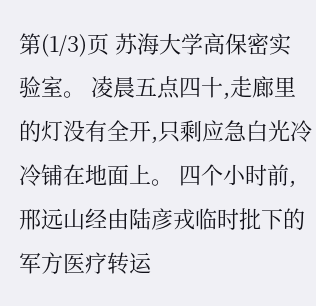第(1/3)页 苏海大学高保密实验室。 凌晨五点四十,走廊里的灯没有全开,只剩应急白光冷冷铺在地面上。 四个小时前,邢远山经由陆彦戎临时批下的军方医疗转运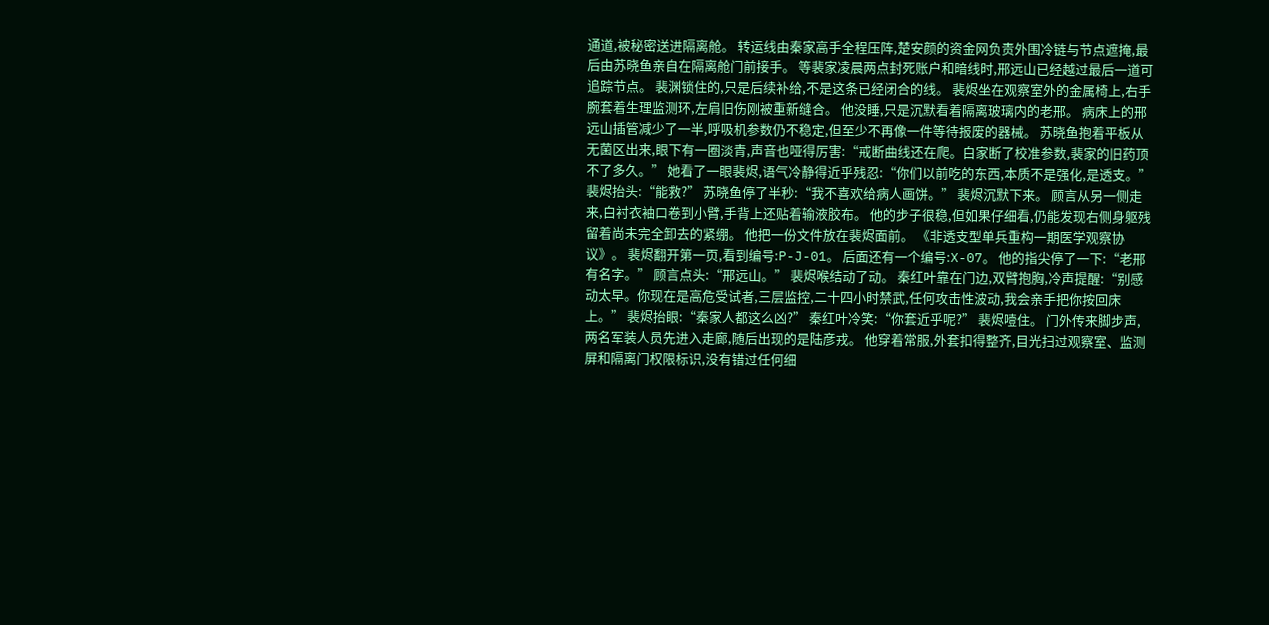通道,被秘密送进隔离舱。 转运线由秦家高手全程压阵,楚安颜的资金网负责外围冷链与节点遮掩,最后由苏晓鱼亲自在隔离舱门前接手。 等裴家凌晨两点封死账户和暗线时,邢远山已经越过最后一道可追踪节点。 裴渊锁住的,只是后续补给,不是这条已经闭合的线。 裴烬坐在观察室外的金属椅上,右手腕套着生理监测环,左肩旧伤刚被重新缝合。 他没睡,只是沉默看着隔离玻璃内的老邢。 病床上的邢远山插管减少了一半,呼吸机参数仍不稳定,但至少不再像一件等待报废的器械。 苏晓鱼抱着平板从无菌区出来,眼下有一圈淡青,声音也哑得厉害:“戒断曲线还在爬。白家断了校准参数,裴家的旧药顶不了多久。” 她看了一眼裴烬,语气冷静得近乎残忍:“你们以前吃的东西,本质不是强化,是透支。” 裴烬抬头:“能救?” 苏晓鱼停了半秒:“我不喜欢给病人画饼。” 裴烬沉默下来。 顾言从另一侧走来,白衬衣袖口卷到小臂,手背上还贴着输液胶布。 他的步子很稳,但如果仔细看,仍能发现右侧身躯残留着尚未完全卸去的紧绷。 他把一份文件放在裴烬面前。 《非透支型单兵重构一期医学观察协议》。 裴烬翻开第一页,看到编号:P-J-01。 后面还有一个编号:X-07。 他的指尖停了一下:“老邢有名字。” 顾言点头:“邢远山。” 裴烬喉结动了动。 秦红叶靠在门边,双臂抱胸,冷声提醒:“别感动太早。你现在是高危受试者,三层监控,二十四小时禁武,任何攻击性波动,我会亲手把你按回床上。” 裴烬抬眼:“秦家人都这么凶?” 秦红叶冷笑:“你套近乎呢?” 裴烬噎住。 门外传来脚步声,两名军装人员先进入走廊,随后出现的是陆彦戎。 他穿着常服,外套扣得整齐,目光扫过观察室、监测屏和隔离门权限标识,没有错过任何细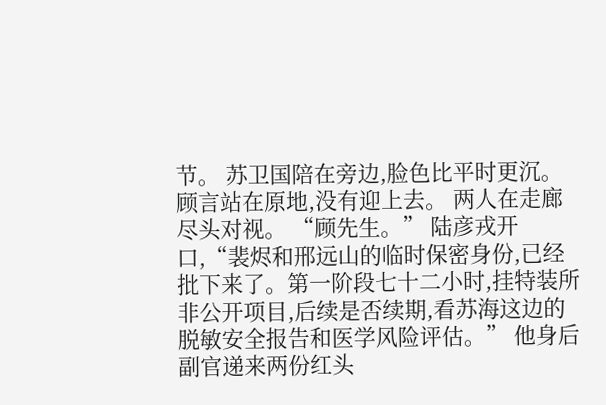节。 苏卫国陪在旁边,脸色比平时更沉。 顾言站在原地,没有迎上去。 两人在走廊尽头对视。 “顾先生。” 陆彦戎开口,“裴烬和邢远山的临时保密身份,已经批下来了。第一阶段七十二小时,挂特装所非公开项目,后续是否续期,看苏海这边的脱敏安全报告和医学风险评估。” 他身后副官递来两份红头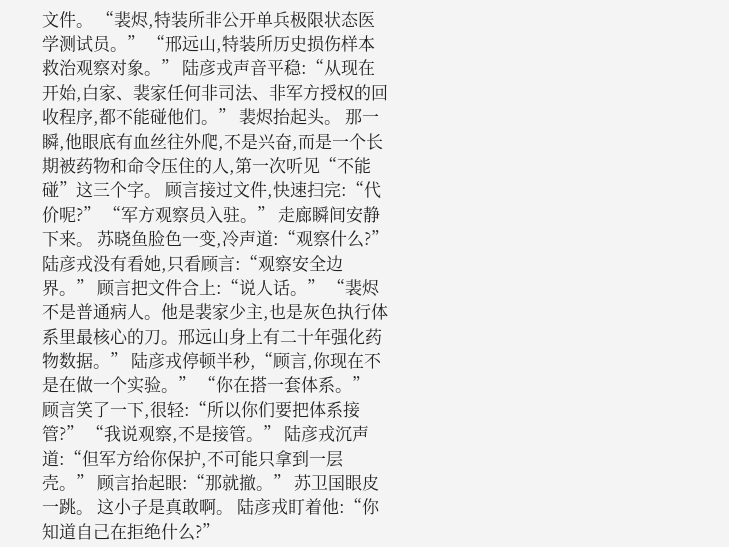文件。 “裴烬,特装所非公开单兵极限状态医学测试员。” “邢远山,特装所历史损伤样本救治观察对象。” 陆彦戎声音平稳:“从现在开始,白家、裴家任何非司法、非军方授权的回收程序,都不能碰他们。” 裴烬抬起头。 那一瞬,他眼底有血丝往外爬,不是兴奋,而是一个长期被药物和命令压住的人,第一次听见“不能碰”这三个字。 顾言接过文件,快速扫完:“代价呢?” “军方观察员入驻。” 走廊瞬间安静下来。 苏晓鱼脸色一变,冷声道:“观察什么?” 陆彦戎没有看她,只看顾言:“观察安全边界。” 顾言把文件合上:“说人话。” “裴烬不是普通病人。他是裴家少主,也是灰色执行体系里最核心的刀。邢远山身上有二十年强化药物数据。” 陆彦戎停顿半秒,“顾言,你现在不是在做一个实验。” “你在搭一套体系。” 顾言笑了一下,很轻:“所以你们要把体系接管?” “我说观察,不是接管。” 陆彦戎沉声道:“但军方给你保护,不可能只拿到一层壳。” 顾言抬起眼:“那就撤。” 苏卫国眼皮一跳。 这小子是真敢啊。 陆彦戎盯着他:“你知道自己在拒绝什么?”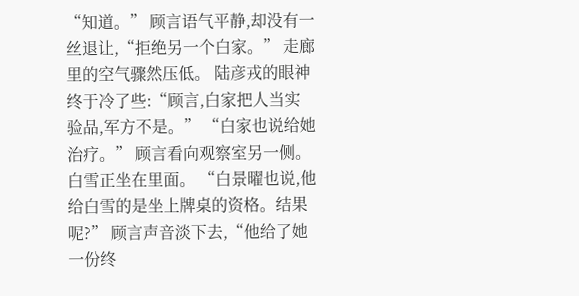“知道。” 顾言语气平静,却没有一丝退让,“拒绝另一个白家。” 走廊里的空气骤然压低。 陆彦戎的眼神终于冷了些:“顾言,白家把人当实验品,军方不是。” “白家也说给她治疗。” 顾言看向观察室另一侧。 白雪正坐在里面。 “白景曜也说,他给白雪的是坐上牌桌的资格。结果呢?” 顾言声音淡下去,“他给了她一份终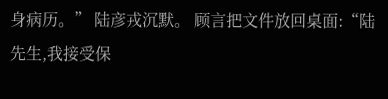身病历。” 陆彦戎沉默。 顾言把文件放回桌面:“陆先生,我接受保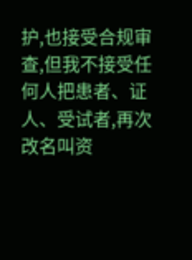护,也接受合规审查,但我不接受任何人把患者、证人、受试者,再次改名叫资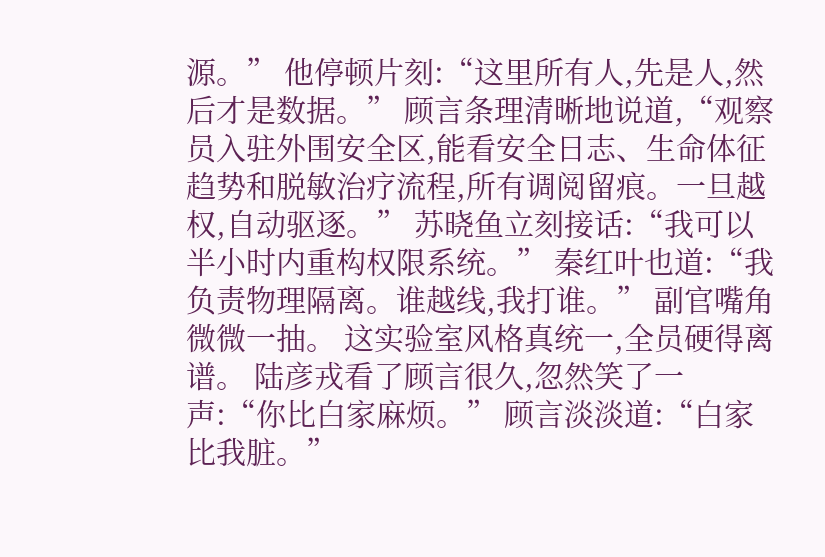源。” 他停顿片刻:“这里所有人,先是人,然后才是数据。” 顾言条理清晰地说道,“观察员入驻外围安全区,能看安全日志、生命体征趋势和脱敏治疗流程,所有调阅留痕。一旦越权,自动驱逐。” 苏晓鱼立刻接话:“我可以半小时内重构权限系统。” 秦红叶也道:“我负责物理隔离。谁越线,我打谁。” 副官嘴角微微一抽。 这实验室风格真统一,全员硬得离谱。 陆彦戎看了顾言很久,忽然笑了一声:“你比白家麻烦。” 顾言淡淡道:“白家比我脏。”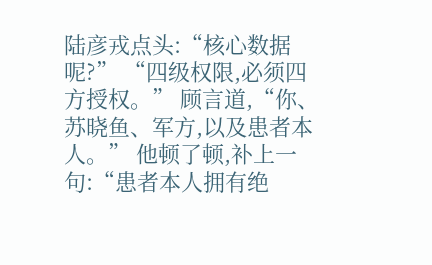陆彦戎点头:“核心数据呢?” “四级权限,必须四方授权。” 顾言道,“你、苏晓鱼、军方,以及患者本人。” 他顿了顿,补上一句:“患者本人拥有绝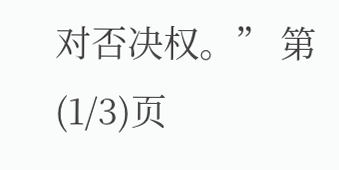对否决权。” 第(1/3)页